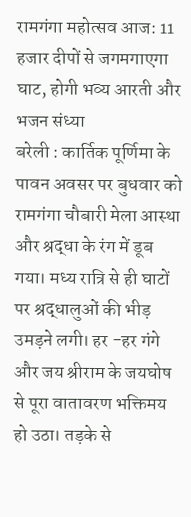रामगंगा महोत्सव आज: 11 हजार दीपों से जगमगाएगा घाट, होगी भव्य आरती और भजन संध्या
बरेली : कार्तिक पूर्णिमा के पावन अवसर पर बुधवार को रामगंगा चौबारी मेला आस्था और श्रद्धा के रंग में डूब गया। मध्य रात्रि से ही घाटों पर श्रद्धालुओं की भीड़ उमड़ने लगी। हर -हर गंगे और जय श्रीराम के जयघोष से पूरा वातावरण भक्तिमय हो उठा। तड़के से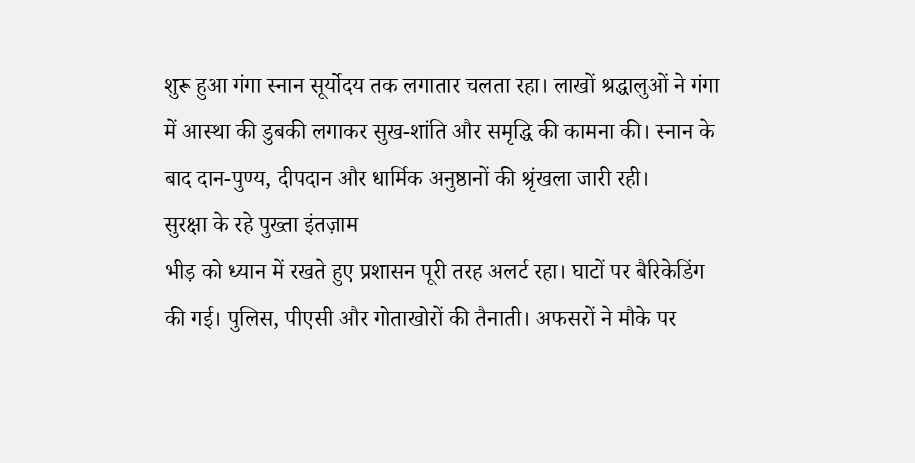शुरू हुआ गंगा स्नान सूर्योदय तक लगातार चलता रहा। लाखों श्रद्धालुओं ने गंगा में आस्था की डुबकी लगाकर सुख-शांति और समृद्धि की कामना की। स्नान के बाद दान-पुण्य, दीपदान और धार्मिक अनुष्ठानों की श्रृंखला जारी रही।
सुरक्षा के रहे पुख्ता इंतज़ाम
भीड़ को ध्यान में रखते हुए प्रशासन पूरी तरह अलर्ट रहा। घाटों पर बैरिकेडिंग की गई। पुलिस, पीएसी और गोताखोरों की तैनाती। अफसरों ने मौके पर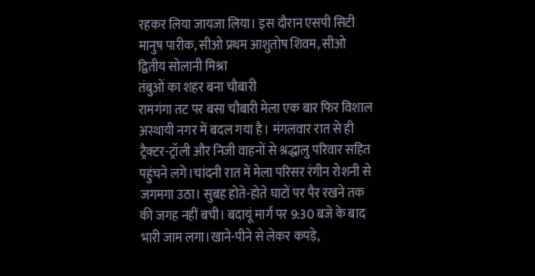रहकर लिया जायजा लिया। इस दौरान एसपी सिटी मानुष पारीक, सीओ प्रथम आशुतोष शिवम, सीओ द्वितीय सोलानी मिश्रा
तंबुओं का शहर बना चौबारी
रामगंगा तट पर बसा चौबारी मेला एक बार फिर विशाल अस्थायी नगर में बदल गया है। मंगलवार रात से ही ट्रैक्टर-ट्रॉली और निजी वाहनों से श्रद्धालु परिवार सहित पहुंचने लगे।चांदनी रात में मेला परिसर रंगीन रोशनी से जगमगा उठा। सुबह होते-होते घाटों पर पैर रखने तक की जगह नहीं बची। बदायूं मार्ग पर 9:30 बजे के बाद भारी जाम लगा।खाने-पीने से लेकर कपड़े,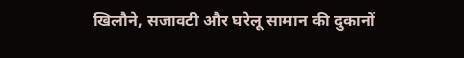खिलौने, सजावटी और घरेलू सामान की दुकानों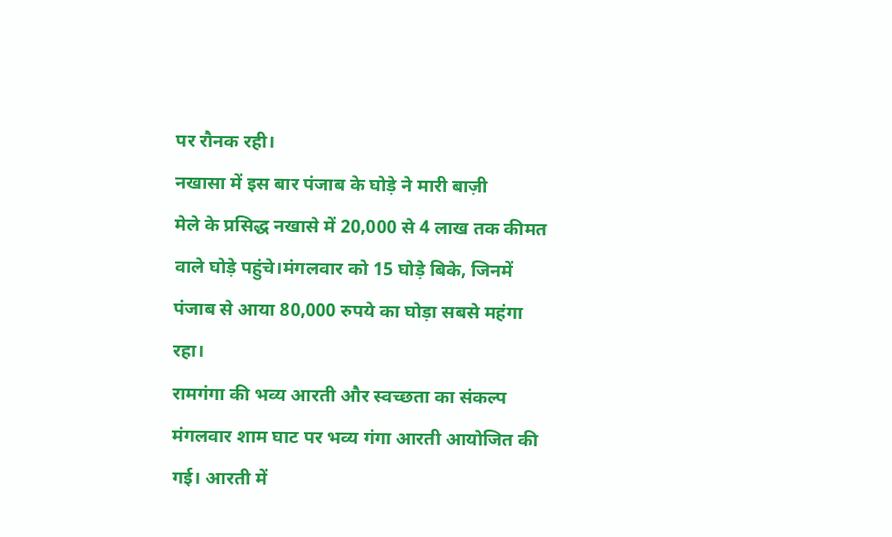पर रौनक रही।
नखासा में इस बार पंजाब के घोड़े ने मारी बाज़ी
मेले के प्रसिद्ध नखासे में 20,000 से 4 लाख तक कीमत वाले घोड़े पहुंचे।मंगलवार को 15 घोड़े बिके, जिनमें पंजाब से आया 80,000 रुपये का घोड़ा सबसे महंगा रहा।
रामगंगा की भव्य आरती और स्वच्छता का संकल्प
मंगलवार शाम घाट पर भव्य गंगा आरती आयोजित की गई। आरती में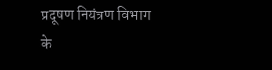प्रदूषण नियंत्रण विभाग के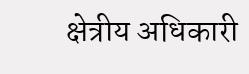क्षेत्रीय अधिकारी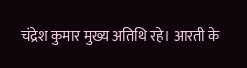चंद्रेश कुमार मुख्य अतिथि रहे। आरती के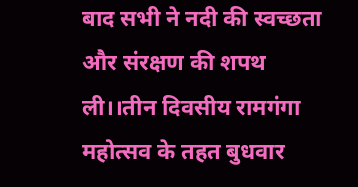बाद सभी ने नदी की स्वच्छता और संरक्षण की शपथ ली।।तीन दिवसीय रामगंगा महोत्सव के तहत बुधवार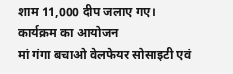शाम 11,000 दीप जलाए गए। कार्यक्रम का आयोजन
मां गंगा बचाओ वेलफेयर सोसाइटी एवं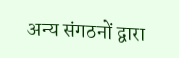अन्य संगठनों द्वारा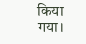किया गया।